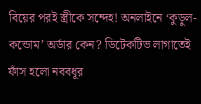বিয়ের পরই স্ত্রীকে সন্দেহ! অনলাইনে ‘কুড়ুল-কন্ডোম’ অর্ডার কেন? ডিটেকটিভ লাগাতেই ফাঁস হলো নববধূর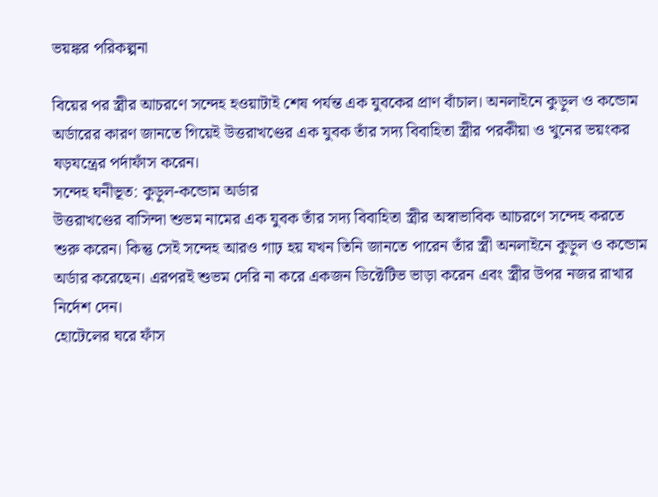ভয়ঙ্কর পরিকল্পনা

বিয়ের পর স্ত্রীর আচরণে সন্দেহ হওয়াটাই শেষ পর্যন্ত এক যুবকের প্রাণ বাঁচাল। অনলাইনে কুড়ুল ও কন্ডোম অর্ডারের কারণ জানতে গিয়েই উত্তরাখণ্ডের এক যুবক তাঁর সদ্য বিবাহিতা স্ত্রীর পরকীয়া ও খুনের ভয়ংকর ষড়যন্ত্রের পর্দাফাঁস করেন।
সন্দেহ ঘনীভূত: কুড়ুল-কন্ডোম অর্ডার
উত্তরাখণ্ডের বাসিন্দা শুভম নামের এক যুবক তাঁর সদ্য বিবাহিতা স্ত্রীর অস্বাভাবিক আচরণে সন্দেহ করতে শুরু করেন। কিন্তু সেই সন্দেহ আরও গাঢ় হয় যখন তিনি জানতে পারেন তাঁর স্ত্রী অনলাইনে কুড়ুল ও কন্ডোম অর্ডার করেছেন। এরপরই শুভম দেরি না করে একজন ডিক্টেটিভ ভাড়া করেন এবং স্ত্রীর উপর নজর রাখার নির্দেশ দেন।
হোটেলের ঘরে ফাঁস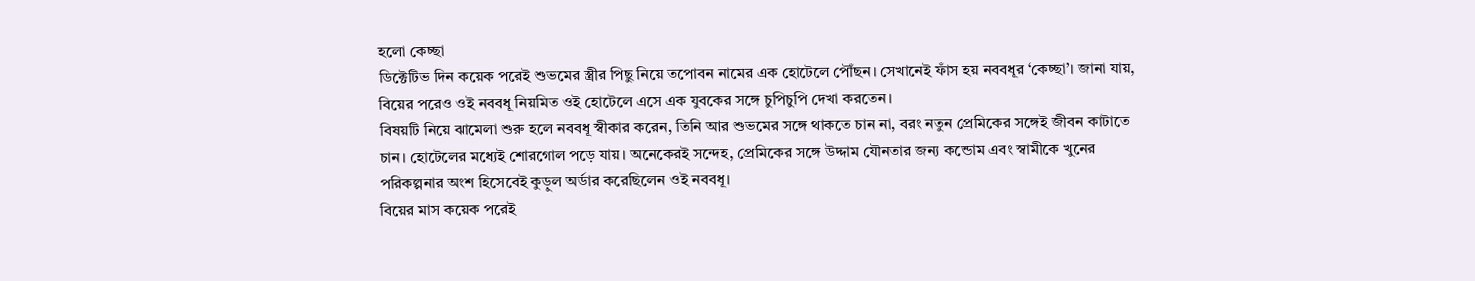হলো কেচ্ছা
ডিক্টেটিভ দিন কয়েক পরেই শুভমের স্ত্রীর পিছু নিয়ে তপোবন নামের এক হোটেলে পৌঁছন। সেখানেই ফাঁস হয় নববধূর ‘কেচ্ছা’। জানা যায়, বিয়ের পরেও ওই নববধূ নিয়মিত ওই হোটেলে এসে এক যুবকের সঙ্গে চুপিচুপি দেখা করতেন।
বিষয়টি নিয়ে ঝামেলা শুরু হলে নববধূ স্বীকার করেন, তিনি আর শুভমের সঙ্গে থাকতে চান না, বরং নতুন প্রেমিকের সঙ্গেই জীবন কাটাতে চান। হোটেলের মধ্যেই শোরগোল পড়ে যায়। অনেকেরই সন্দেহ, প্রেমিকের সঙ্গে উদ্দাম যৌনতার জন্য কন্ডোম এবং স্বামীকে খুনের পরিকল্পনার অংশ হিসেবেই কুড়ুল অর্ডার করেছিলেন ওই নববধূ।
বিয়ের মাস কয়েক পরেই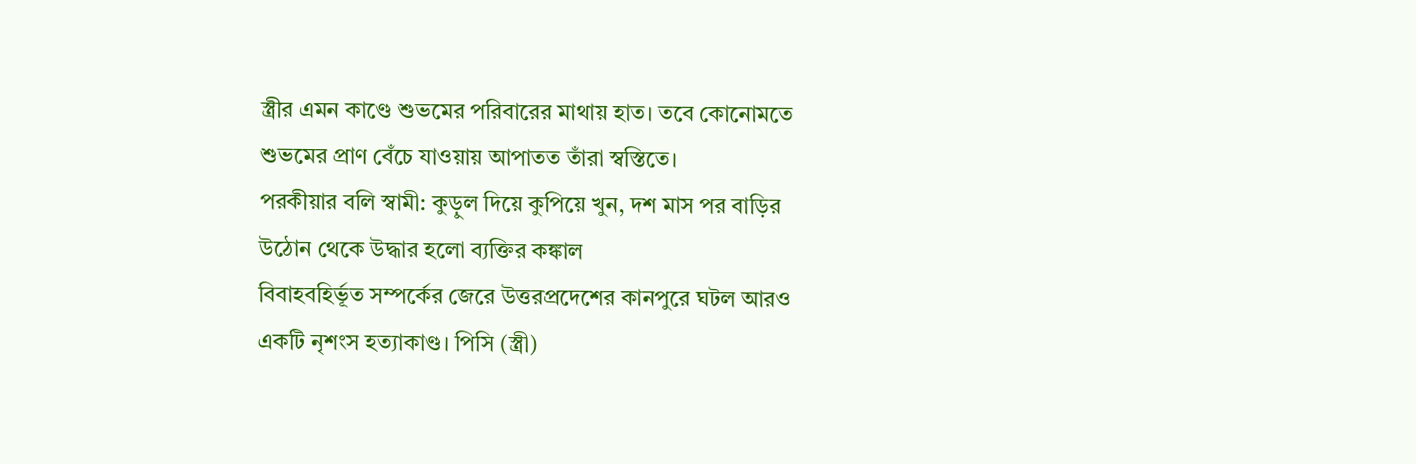স্ত্রীর এমন কাণ্ডে শুভমের পরিবারের মাথায় হাত। তবে কোনোমতে শুভমের প্রাণ বেঁচে যাওয়ায় আপাতত তাঁরা স্বস্তিতে।
পরকীয়ার বলি স্বামী: কুড়ুল দিয়ে কুপিয়ে খুন, দশ মাস পর বাড়ির উঠোন থেকে উদ্ধার হলো ব্যক্তির কঙ্কাল
বিবাহবহির্ভূত সম্পর্কের জেরে উত্তরপ্রদেশের কানপুরে ঘটল আরও একটি নৃশংস হত্যাকাণ্ড। পিসি (স্ত্রী)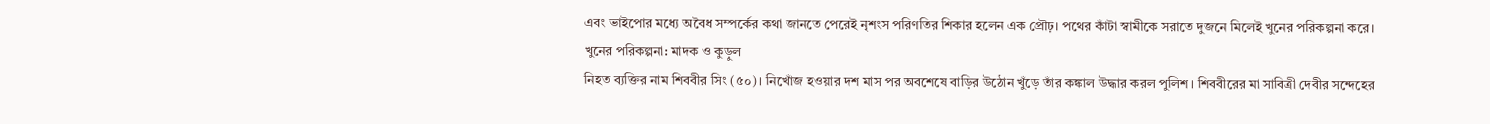এবং ভাইপোর মধ্যে অবৈধ সম্পর্কের কথা জানতে পেরেই নৃশংস পরিণতির শিকার হলেন এক প্রৌঢ়। পথের কাঁটা স্বামীকে সরাতে দুজনে মিলেই খুনের পরিকল্পনা করে।
খুনের পরিকল্পনা: মাদক ও কুড়ুল
নিহত ব্যক্তির নাম শিববীর সিং (৫০)। নিখোঁজ হওয়ার দশ মাস পর অবশেষে বাড়ির উঠোন খুঁড়ে তাঁর কঙ্কাল উদ্ধার করল পুলিশ। শিববীরের মা সাবিত্রী দেবীর সন্দেহের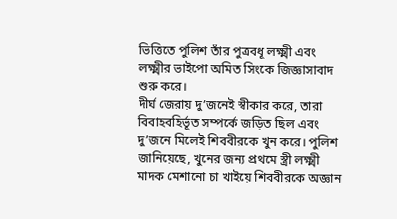ভিত্তিতে পুলিশ তাঁর পুত্রবধূ লক্ষ্মী এবং লক্ষ্মীর ভাইপো অমিত সিংকে জিজ্ঞাসাবাদ শুরু করে।
দীর্ঘ জেরায় দু’জনেই স্বীকার করে, তারা বিবাহবহির্ভূত সম্পর্কে জড়িত ছিল এবং দু’জনে মিলেই শিববীরকে খুন করে। পুলিশ জানিয়েছে, খুনের জন্য প্রথমে স্ত্রী লক্ষ্মী মাদক মেশানো চা খাইয়ে শিববীরকে অজ্ঞান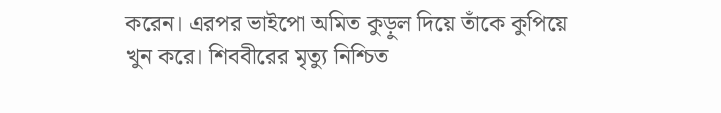করেন। এরপর ভাইপো অমিত কুড়ুল দিয়ে তাঁকে কুপিয়ে খুন করে। শিববীরের মৃত্যু নিশ্চিত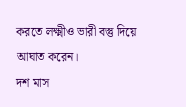করতে লক্ষ্মীও ভারী বস্তু দিয়ে আঘাত করেন।
দশ মাস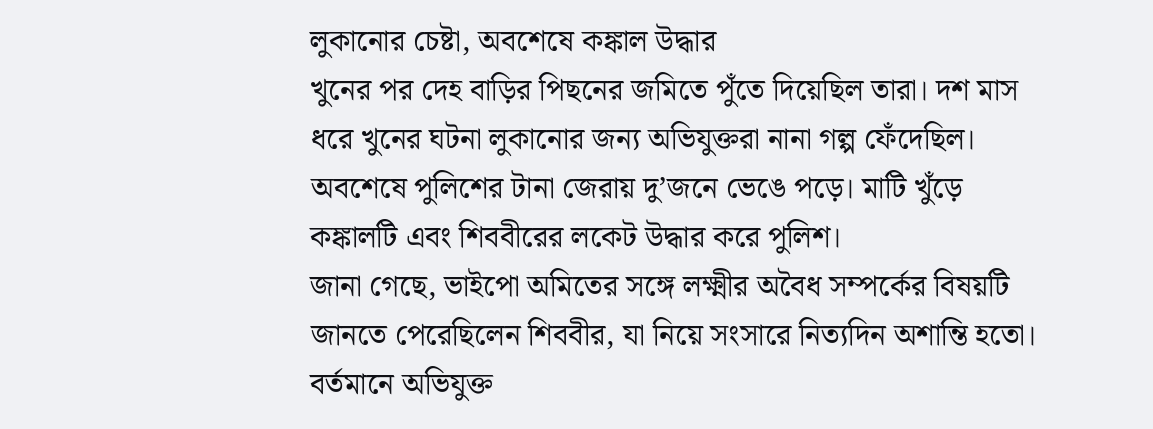লুকানোর চেষ্টা, অবশেষে কঙ্কাল উদ্ধার
খুনের পর দেহ বাড়ির পিছনের জমিতে পুঁতে দিয়েছিল তারা। দশ মাস ধরে খুনের ঘটনা লুকানোর জন্য অভিযুক্তরা নানা গল্প ফেঁদেছিল। অবশেষে পুলিশের টানা জেরায় দু’জনে ভেঙে পড়ে। মাটি খুঁড়ে কঙ্কালটি এবং শিববীরের লকেট উদ্ধার করে পুলিশ।
জানা গেছে, ভাইপো অমিতের সঙ্গে লক্ষ্মীর অবৈধ সম্পর্কের বিষয়টি জানতে পেরেছিলেন শিববীর, যা নিয়ে সংসারে নিত্যদিন অশান্তি হতো। বর্তমানে অভিযুক্ত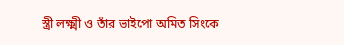স্ত্রী লক্ষ্মী ও তাঁর ভাইপো অমিত সিংকে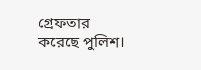গ্রেফতার করেছে পুলিশ।